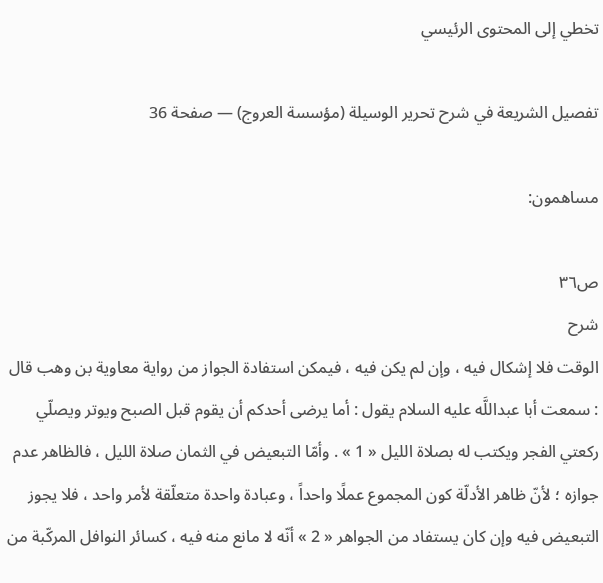تخطي إلى المحتوى الرئيسي

تفصيل الشريعة في شرح تحرير الوسيلة (مؤسسة العروج) — صفحة 36

مساهمون:

ص٣٦
شرح
الوقت فلا إشكال فيه ، وإن لم يكن فيه ، فيمكن استفادة الجواز من رواية معاوية بن وهب قال : سمعت أبا عبداللَّه عليه السلام يقول : أما يرضى أحدكم أن يقوم قبل الصبح ويوتر ويصلّي ركعتي الفجر ويكتب له بصلاة الليل « 1 » . وأمّا التبعيض في الثمان صلاة الليل ، فالظاهر عدم جوازه ؛ لأنّ ظاهر الأدلّة كون المجموع عملًا واحداً ، وعبادة واحدة متعلّقة لأمر واحد ، فلا يجوز التبعيض فيه وإن كان يستفاد من الجواهر « 2 » أنّه لا مانع منه فيه ، كسائر النوافل المركّبة من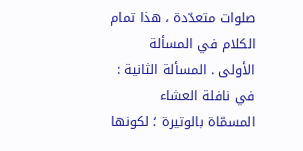صلوات متعدّدة ، هذا تمام الكلام في المسألة الأولى . المسألة الثانية : في نافلة العشاء المسمّاة بالوتيرة ؛ لكونها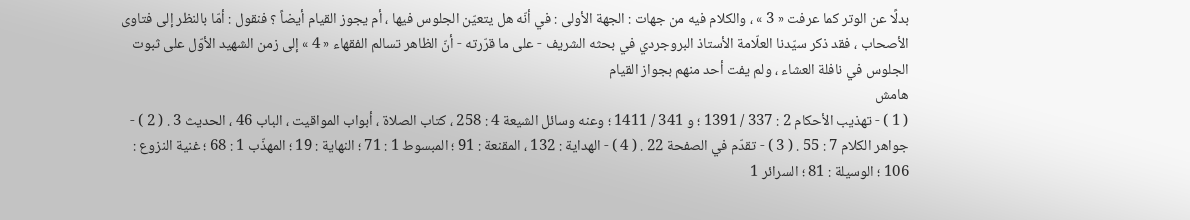بدلًا عن الوتر كما عرفت « 3 » ، والكلام فيه من جهات : الجهة الأولى : في أنّه هل يتعيّن الجلوس فيها ، أم يجوز القيام أيضاً ؟ فنقول : أمّا بالنظر إلى فتاوى الأصحاب ، فقد ذكر سيّدنا العلّامة الأستاذ البروجردي في بحثه الشريف - على ما قرّرته - أنّ الظاهر تسالم الفقهاء « 4 » إلى زمن الشهيد الأوّل على ثبوت الجلوس في نافلة العشاء ، ولم يفت أحد منهم بجواز القيام
هامش
( 1 ) - تهذيب الأحكام 2 : 337 / 1391 ؛ و 341 / 1411 ؛ وعنه وسائل الشيعة 4 : 258 ، كتاب الصلاة ، أبواب المواقيت ، الباب 46 ، الحديث 3 . ( 2 ) - جواهر الكلام 7 : 55 . ( 3 ) - تقدّم في الصفحة 22 . ( 4 ) - الهداية : 132 ، المقنعة : 91 ؛ المبسوط 1 : 71 ؛ النهاية : 19 ؛ المهذّب 1 : 68 ؛ غنية النزوع : 106 ؛ الوسيلة : 81 ؛ السرائر 1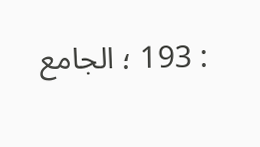: 193 ؛ الجامع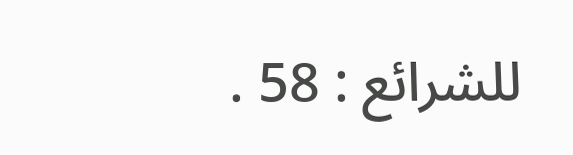للشرائع : 58 .